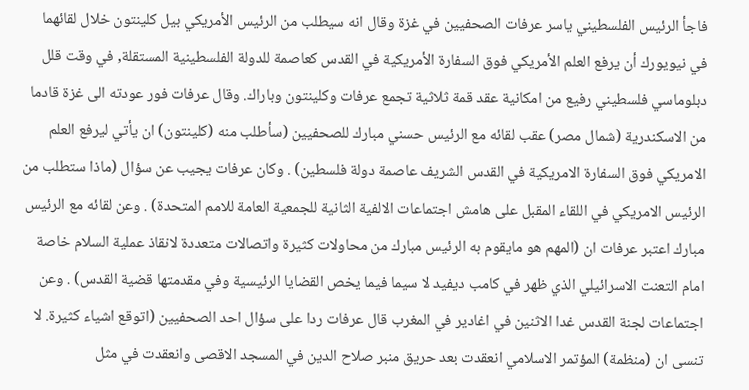فاجأ الرئيس الفلسطيني ياسر عرفات الصحفيين في غزة وقال انه سيطلب من الرئيس الأمريكي بيل كلينتون خلال لقائهما في نيويورك أن يرفع العلم الأمريكي فوق السفارة الأمريكية في القدس كعاصمة للدولة الفلسطينية المستقلة, في وقت قلل دبلوماسي فلسطيني رفيع من امكانية عقد قمة ثلاثية تجمع عرفات وكلينتون وباراك. وقال عرفات فور عودته الى غزة قادما من الاسكندرية (شمال مصر) عقب لقائه مع الرئيس حسني مبارك للصحفيين (سأطلب منه (كلينتون) ان يأتي ليرفع العلم الامريكي فوق السفارة الامريكية في القدس الشريف عاصمة دولة فلسطين) . وكان عرفات يجيب عن سؤال (ماذا ستطلب من الرئيس الامريكي في اللقاء المقبل على هامش اجتماعات الالفية الثانية للجمعية العامة للامم المتحدة) . وعن لقائه مع الرئيس مبارك اعتبر عرفات ان (المهم هو مايقوم به الرئيس مبارك من محاولات كثيرة واتصالات متعددة لانقاذ عملية السلام خاصة امام التعنت الاسرائيلي الذي ظهر في كامب ديفيد لا سيما فيما يخص القضايا الرئيسية وفي مقدمتها قضية القدس) . وعن اجتماعات لجنة القدس غدا الاثنين في اغادير في المغرب قال عرفات ردا على سؤال احد الصحفيين (اتوقع اشياء كثيرة. لا تنسى ان (منظمة) المؤتمر الاسلامي انعقدت بعد حريق منبر صلاح الدين في المسجد الاقصى وانعقدت في مثل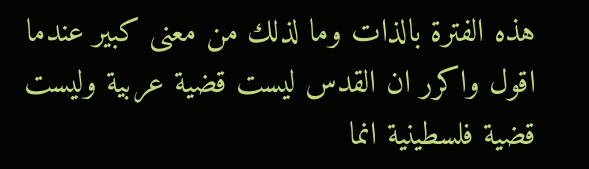هذه الفترة بالذات وما لذلك من معنى كبير عندما اقول واكرر ان القدس ليست قضية عربية وليست قضية فلسطينية انما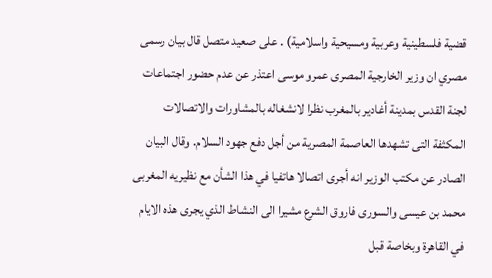قضية فلسطينية وعربية ومسيحية واسلامية) . على صعيد متصل قال بيان رسمى مصري ان وزير الخارجية المصرى عمرو موسى اعتذر عن عدم حضور اجتماعات لجنة القدس بمدينة أغادير بالمغرب نظرا لانشغاله بالمشاورات والاتصالات المكثفة التى تشهدها العاصمة المصرية من أجل دفع جهود السلام. وقال البيان الصادر عن مكتب الوزير انه أجرى اتصالا هاتفيا في هذا الشأن مع نظيريه المغربى محمد بن عيسى والسورى فاروق الشرع مشيرا الى النشاط الذي يجرى هذه الايام في القاهرة وبخاصة قبل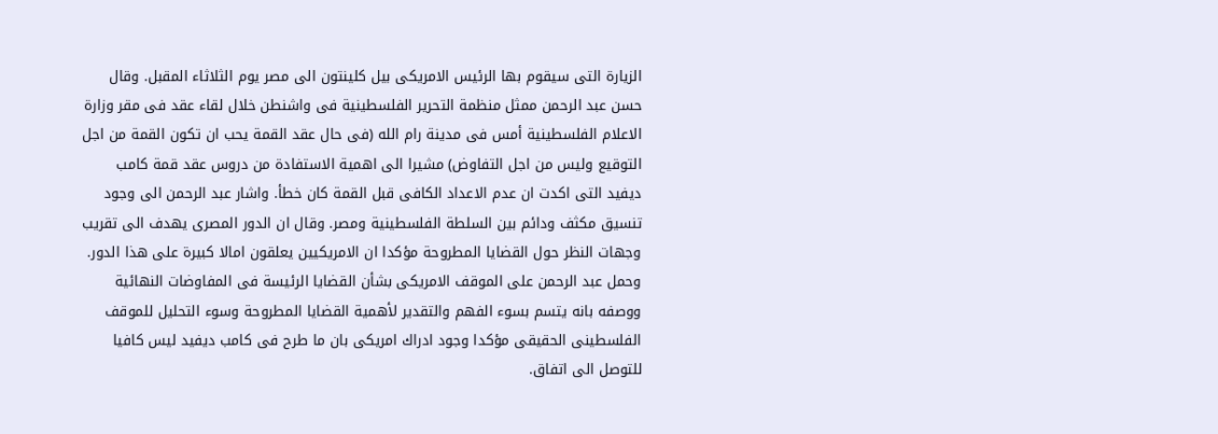الزيارة التى سيقوم بها الرئيس الامريكى بيل كلينتون الى مصر يوم الثلاثاء المقبل. وقال حسن عبد الرحمن ممثل منظمة التحرير الفلسطينية فى واشنطن خلال لقاء عقد فى مقر وزارة الاعلام الفلسطينية أمس فى مدينة رام الله (فى حال عقد القمة يحب ان تكون القمة من اجل التوقيع وليس من اجل التفاوض) مشيرا الى اهمية الاستفادة من دروس عقد قمة كامب ديفيد التى اكدت ان عدم الاعداد الكافى قبل القمة كان خطأ. واشار عبد الرحمن الى وجود تنسيق مكثف ودائم بين السلطة الفلسطينية ومصر. وقال ان الدور المصرى يهدف الى تقريب وجهات النظر حول القضايا المطروحة مؤكدا ان الامريكيين يعلقون امالا كبيرة على هذا الدور. وحمل عبد الرحمن على الموقف الامريكى بشأن القضايا الرئيسة فى المفاوضات النهائية ووصفه بانه يتسم بسوء الفهم والتقدير لأهمية القضايا المطروحة وسوء التحليل للموقف الفلسطينى الحقيقى مؤكدا وجود ادراك امريكى بان ما طرح فى كامب ديفيد ليس كافيا للتوصل الى اتفاق.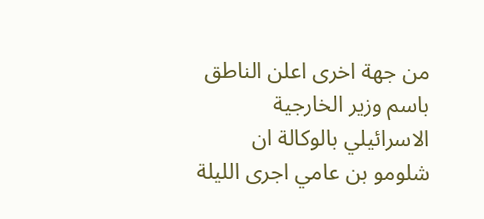من جهة اخرى اعلن الناطق باسم وزير الخارجية الاسرائيلي بالوكالة ان شلومو بن عامي اجرى الليلة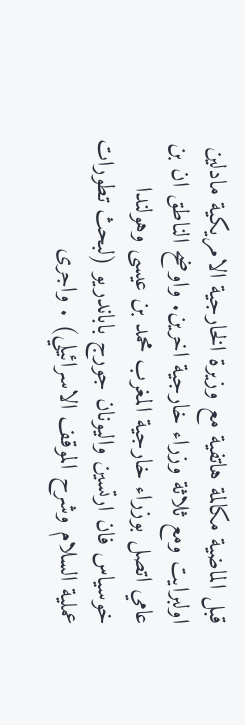قبل الماضية مكالمة هاتفية مع وزيرة الخارجية الامريكية مادلين اولبرايت ومع ثلاثة وزراء خارجية اخرين. واوضح الناطق ان بن عامي اتصل بوزراء خارجية المغرب محمد بن عيسى وهولندا خوسياس فان ارتسين واليونان جورج باباندريو (لبحث تطورات عملية السلام وشرح الموقف الاسرائيلي) . واجرى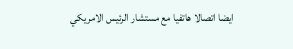ايضا اتصالا هاتفيا مع مستشار الرئيس الامريكي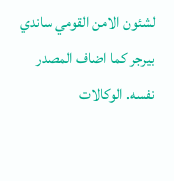لشئون الامن القومي ساندي بيرجر كما اضاف المصدر نفسه. الوكالات